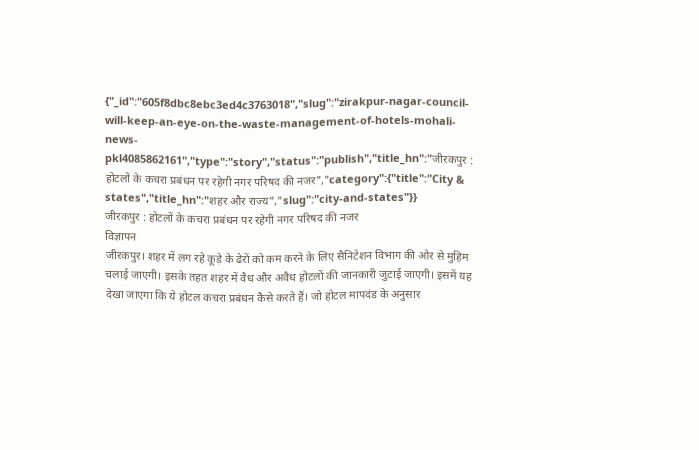{"_id":"605f8dbc8ebc3ed4c3763018","slug":"zirakpur-nagar-council-will-keep-an-eye-on-the-waste-management-of-hotels-mohali-news-pkl4085862161","type":"story","status":"publish","title_hn":"जीरकपुर : होटलों के कचरा प्रबंधन पर रहेगी नगर परिषद की नजर","category":{"title":"City & states","title_hn":"शहर और राज्य","slug":"city-and-states"}}
जीरकपुर : होटलों के कचरा प्रबंधन पर रहेगी नगर परिषद की नजर
विज्ञापन
जीरकपुर। शहर में लग रहे कूड़े के ढेरों को कम करने के लिए सैनिटेशन विभाग की ओर से मुहिम चलाई जाएगी। इसके तहत शहर में वैध और अवैध होटलों की जानकारी जुटाई जाएगी। इसमें यह देखा जाएगा कि ये होटल कचरा प्रबंधन कैसे करते हैं। जो होटल मापदंड के अनुसार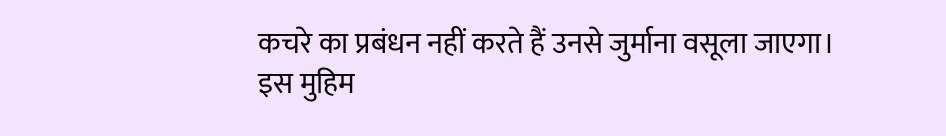कचरे का प्रबंधन नहीं करते हैं उनसे जुर्माना वसूला जाएगा।
इस मुहिम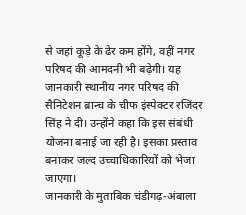से जहां कूड़े के ढेर कम होंगे, वहीं नगर परिषद की आमदनी भी बढ़ेगी। यह जानकारी स्थानीय नगर परिषद की सैनिटेशन ब्रान्च के चीफ इंस्पेक्टर रजिंदर सिंह ने दी। उन्होंने कहा कि इस संबंधी योजना बनाई जा रही है। इसका प्रस्ताव बनाकर जल्द उच्चाधिकारियों को भेजा जाएगा।
जानकारी के मुताबिक चंडीगढ़-अंबाला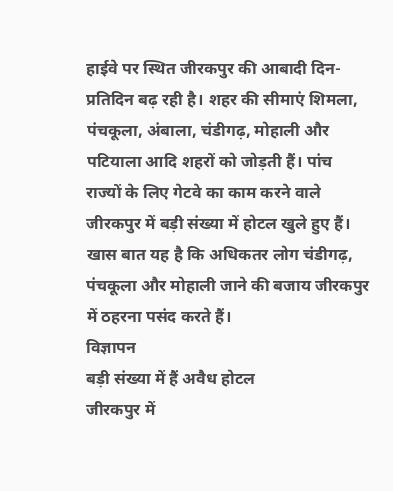हाईवे पर स्थित जीरकपुर की आबादी दिन-प्रतिदिन बढ़ रही है। शहर की सीमाएं शिमला, पंचकूला, अंबाला, चंडीगढ़, मोहाली और पटियाला आदि शहरों को जोड़ती हैं। पांच राज्यों के लिए गेटवे का काम करने वाले जीरकपुर में बड़ी संख्या में होटल खुले हुए हैं। खास बात यह है कि अधिकतर लोग चंडीगढ़, पंचकूला और मोहाली जाने की बजाय जीरकपुर में ठहरना पसंद करते हैं।
विज्ञापन
बड़ी संख्या में हैं अवैध होटल
जीरकपुर में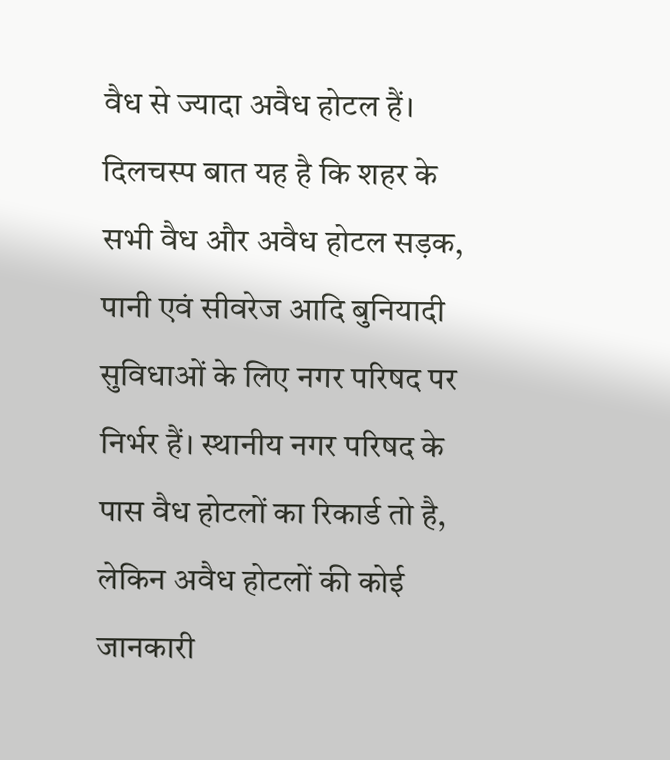वैध से ज्यादा अवैध होटल हैं। दिलचस्प बात यह है कि शहर के सभी वैध और अवैध होटल सड़क, पानी एवं सीवरेज आदि बुनियादी सुविधाओं के लिए नगर परिषद पर निर्भर हैं। स्थानीय नगर परिषद के पास वैध होटलों का रिकार्ड तो है, लेकिन अवैध होटलों की कोई जानकारी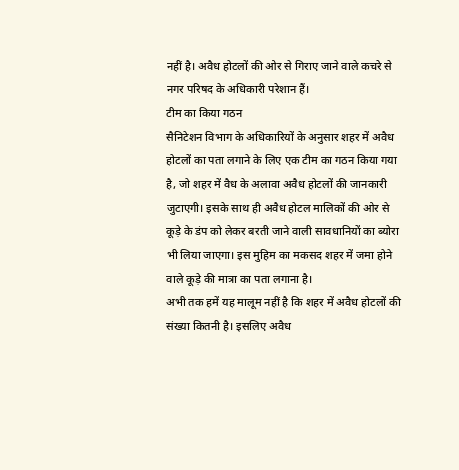नहीं है। अवैध होटलों की ओर से गिराए जाने वाले कचरे से नगर परिषद के अधिकारी परेशान हैं।
टीम का किया गठन
सैनिटेशन विभाग के अधिकारियों के अनुसार शहर में अवैध होटलों का पता लगाने के लिए एक टीम का गठन किया गया है, जो शहर में वैध के अलावा अवैध होटलों की जानकारी जुटाएगी। इसके साथ ही अवैध होटल मालिकों की ओर से कूड़े के डंप को लेकर बरती जाने वाली सावधानियों का ब्योरा भी लिया जाएगा। इस मुहिम का मकसद शहर में जमा होने वाले कूड़े की मात्रा का पता लगाना है।
अभी तक हमें यह मालूम नहीं है कि शहर में अवैध होटलों की संख्या कितनी है। इसलिए अवैध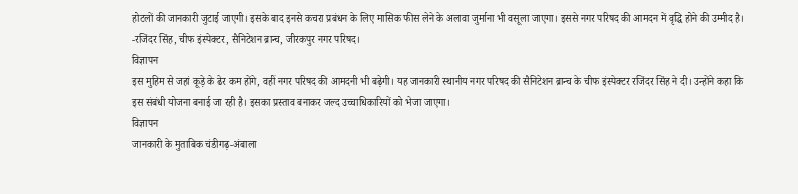होटलों की जानकारी जुटाई जाएगी। इसके बाद इनसे कचरा प्रबंधन के लिए मासिक फीस लेने के अलावा जुर्माना भी वसूला जाएगा। इससे नगर परिषद की आमदन में वृद्धि होने की उम्मीद है। -रजिंदर सिंह, चीफ इंस्पेक्टर, सैनिटेशन ब्रान्च, जीरकपुर नगर परिषद।
विज्ञापन
इस मुहिम से जहां कूड़े के ढेर कम होंगे, वहीं नगर परिषद की आमदनी भी बढ़ेगी। यह जानकारी स्थानीय नगर परिषद की सैनिटेशन ब्रान्च के चीफ इंस्पेक्टर रजिंदर सिंह ने दी। उन्होंने कहा कि इस संबंधी योजना बनाई जा रही है। इसका प्रस्ताव बनाकर जल्द उच्चाधिकारियों को भेजा जाएगा।
विज्ञापन
जानकारी के मुताबिक चंडीगढ़-अंबाला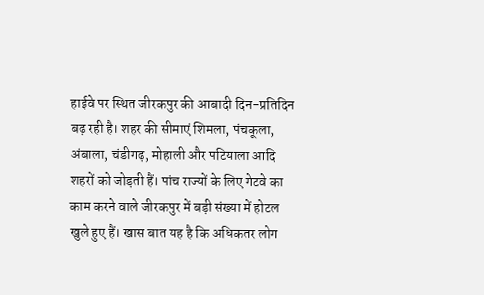हाईवे पर स्थित जीरकपुर की आबादी दिन-प्रतिदिन बढ़ रही है। शहर की सीमाएं शिमला, पंचकूला, अंबाला, चंडीगढ़, मोहाली और पटियाला आदि शहरों को जोड़ती हैं। पांच राज्यों के लिए गेटवे का काम करने वाले जीरकपुर में बड़ी संख्या में होटल खुले हुए हैं। खास बात यह है कि अधिकतर लोग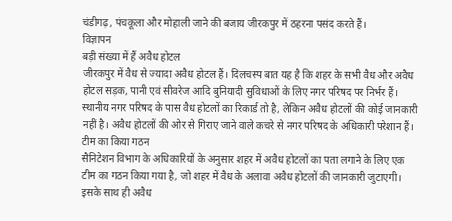चंडीगढ़, पंचकूला और मोहाली जाने की बजाय जीरकपुर में ठहरना पसंद करते हैं।
विज्ञापन
बड़ी संख्या में हैं अवैध होटल
जीरकपुर में वैध से ज्यादा अवैध होटल हैं। दिलचस्प बात यह है कि शहर के सभी वैध और अवैध होटल सड़क, पानी एवं सीवरेज आदि बुनियादी सुविधाओं के लिए नगर परिषद पर निर्भर हैं। स्थानीय नगर परिषद के पास वैध होटलों का रिकार्ड तो है, लेकिन अवैध होटलों की कोई जानकारी नहीं है। अवैध होटलों की ओर से गिराए जाने वाले कचरे से नगर परिषद के अधिकारी परेशान हैं।
टीम का किया गठन
सैनिटेशन विभाग के अधिकारियों के अनुसार शहर में अवैध होटलों का पता लगाने के लिए एक टीम का गठन किया गया है, जो शहर में वैध के अलावा अवैध होटलों की जानकारी जुटाएगी। इसके साथ ही अवैध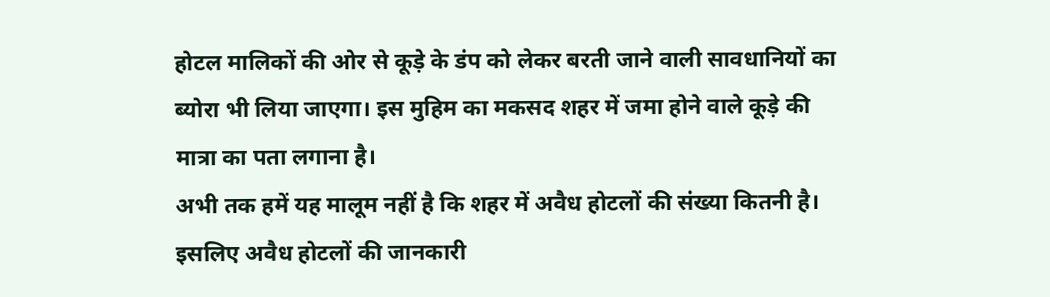होटल मालिकों की ओर से कूड़े के डंप को लेकर बरती जाने वाली सावधानियों का ब्योरा भी लिया जाएगा। इस मुहिम का मकसद शहर में जमा होने वाले कूड़े की मात्रा का पता लगाना है।
अभी तक हमें यह मालूम नहीं है कि शहर में अवैध होटलों की संख्या कितनी है। इसलिए अवैध होटलों की जानकारी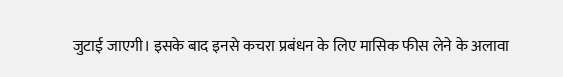जुटाई जाएगी। इसके बाद इनसे कचरा प्रबंधन के लिए मासिक फीस लेने के अलावा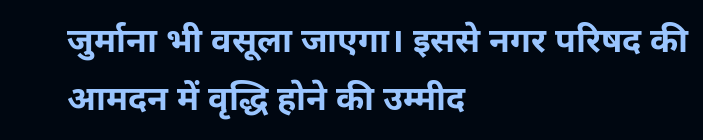जुर्माना भी वसूला जाएगा। इससे नगर परिषद की आमदन में वृद्धि होने की उम्मीद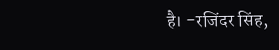है। -रजिंदर सिंह,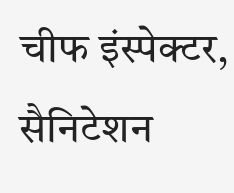चीफ इंस्पेक्टर, सैनिटेशन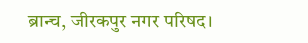ब्रान्च, जीरकपुर नगर परिषद।